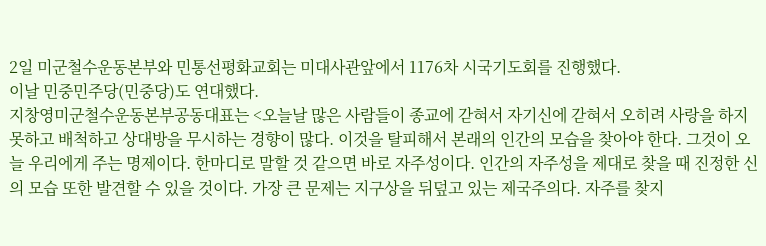2일 미군철수운동본부와 민통선평화교회는 미대사관앞에서 1176차 시국기도회를 진행했다.
이날 민중민주당(민중당)도 연대했다.
지창영미군철수운동본부공동대표는 <오늘날 많은 사람들이 종교에 갇혀서 자기신에 갇혀서 오히려 사랑을 하지 못하고 배척하고 상대방을 무시하는 경향이 많다. 이것을 탈피해서 본래의 인간의 모습을 찾아야 한다. 그것이 오늘 우리에게 주는 명제이다. 한마디로 말할 것 같으면 바로 자주성이다. 인간의 자주성을 제대로 찾을 때 진정한 신의 모습 또한 발견할 수 있을 것이다. 가장 큰 문제는 지구상을 뒤덮고 있는 제국주의다. 자주를 찾지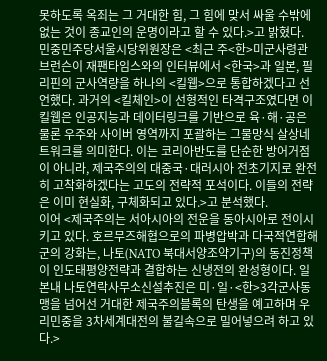못하도록 옥죄는 그 거대한 힘, 그 힘에 맞서 싸울 수밖에 없는 것이 종교인의 운명이라고 할 수 있다.>고 밝혔다.
민중민주당서울시당위원장은 <최근 주<한>미군사령관 브런슨이 재팬타임스와의 인터뷰에서 <한국>과 일본, 필리핀의 군사역량을 하나의 <킬웹>으로 통합하겠다고 선언했다. 과거의 <킬체인>이 선형적인 타격구조였다면 이 킬웹은 인공지능과 데이터링크를 기반으로 육·해·공은 물론 우주와 사이버 영역까지 포괄하는 그물망식 살상네트워크를 의미한다. 이는 코리아반도를 단순한 방어거점이 아니라, 제국주의의 대중국·대러시아 전초기지로 완전히 고착화하겠다는 고도의 전략적 포석이다. 이들의 전략은 이미 현실화, 구체화되고 있다.>고 분석했다.
이어 <제국주의는 서아시아의 전운을 동아시아로 전이시키고 있다. 호르무즈해협으로의 파병압박과 다국적연합해군의 강화는, 나토(NATO 북대서양조약기구)의 동진정책이 인도태평양전략과 결합하는 신냉전의 완성형이다. 일본내 나토연락사무소신설추진은 미·일·<한>3각군사동맹을 넘어선 거대한 제국주의블록의 탄생을 예고하며 우리민중을 3차세계대전의 불길속으로 밀어넣으려 하고 있다.>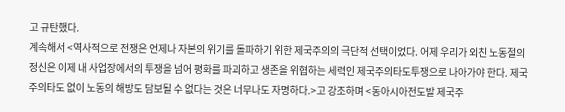고 규탄했다.
계속해서 <역사적으로 전쟁은 언제나 자본의 위기를 돌파하기 위한 제국주의의 극단적 선택이었다. 어제 우리가 외친 노동절의 정신은 이제 내 사업장에서의 투쟁을 넘어 평화를 파괴하고 생존을 위협하는 세력인 제국주의타도투쟁으로 나아가야 한다. 제국주의타도 없이 노동의 해방도 담보될 수 없다는 것은 너무나도 자명하다.>고 강조하며 <동아시아전도발 제국주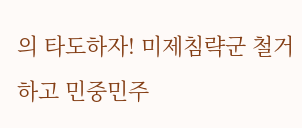의 타도하자! 미제침략군 철거하고 민중민주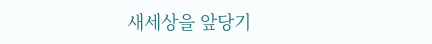새세상을 앞당기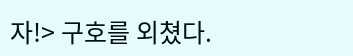자!> 구호를 외쳤다.